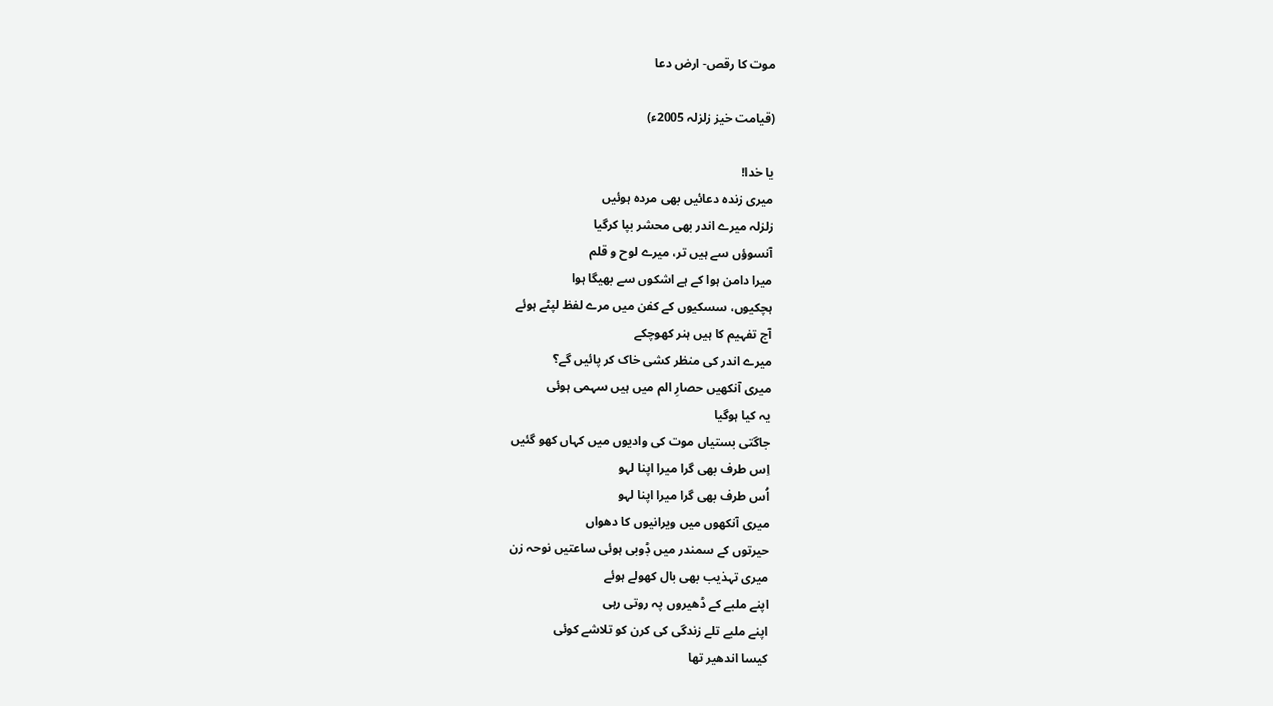موت کا رقص- ارض دعا

(قیامت خیز زلزلہ 2005ء)

یا خدا!
میری زندہ دعائیں بھی مردہ ہوئیں
زلزلہ میرے اندر بھی محشر بپا کرگیا
آنسوؤں سے ہیں تر، میرے لوح و قلم
میرا دامن ہوا کے ہے اشکوں سے بھیگا ہوا
ہچکیوں، سسکیوں کے کفن میں مرے لفظ لپٹے ہوئے
آج تفہیم کا ہیں ہنر کھوچکے
میرے اندر کی منظر کشی خاک کر پائیں گے؟
میری آنکھیں حصارِ الم میں ہیں سہمی ہوئی
یہ کیا ہوگیا
جاگتی بستیاں موت کی وادیوں میں کہاں کھو گئیں
اِس طرف بھی گرا میرا اپنا لہو
اُس طرف بھی گرا میرا اپنا لہو
میری آنکھوں میں ویرانیوں کا دھواں
حیرتوں کے سمندر میں ڈٖوبی ہوئی ساعتیں نوحہ زن
میری تہذیب بھی بال کھولے ہوئے
اپنے ملبے کے ڈھیروں پہ روتی رہی
اپنے ملبے تلے زندگی کی کرن کو تلاشے کوئی
کیسا اندھیر تھا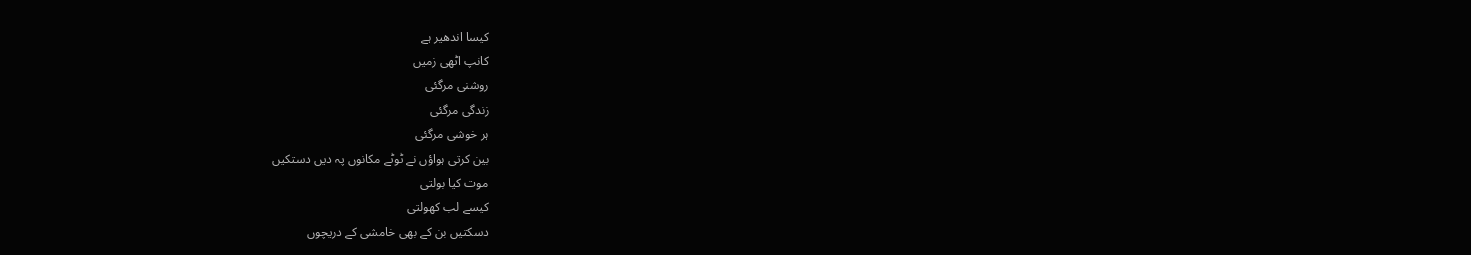کیسا اندھیر ہے
کانپ اٹھی زمیں
روشنی مرگئی
زندگی مرگئی
ہر خوشی مرگئی
بین کرتی ہواؤں نے ٹوٹے مکانوں پہ دیں دستکیں
موت کیا بولتی
کیسے لب کھولتی
دسکتیں بن کے بھی خامشی کے دریچوں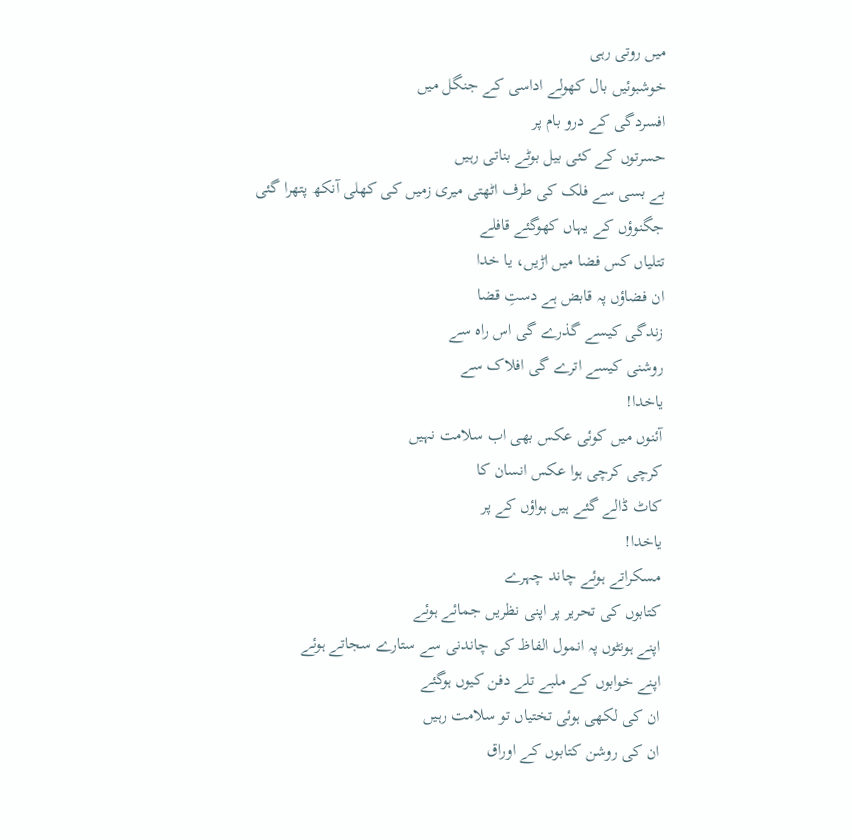میں روتی رہی
خوشبوئیں بال کھولے اداسی کے جنگل میں
افسردگی کے درو بام پر
حسرتوں کے کئی بیل بوٹے بناتی رہیں
بے بسی سے فلک کی طرف اٹھتی میری زمیں کی کھلی آنکھ پتھرا گئی
جگنوؤں کے یہاں کھوگئے قافلے
تتلیاں کس فضا میں اڑیں، یا خدا
ان فضاؤں پہ قابض ہے دستِ قضا
زندگی کیسے گذرے گی اس راہ سے
روشنی کیسے اترے گی افلاک سے
یاخدا!
آئنوں میں کوئی عکس بھی اب سلامت نہیں
کرچی کرچی ہوا عکس انسان کا
کاٹ ڈالے گئے ہیں ہواؤں کے پر
یاخدا!
مسکراتے ہوئے چاند چہرے
کتابوں کی تحریر پر اپنی نظریں جمائے ہوئے
اپنے ہونٹوں پہ انمول الفاظ کی چاندنی سے ستارے سجاتے ہوئے
اپنے خوابوں کے ملبے تلے دفن کیوں ہوگئے
ان کی لکھی ہوئی تختیاں تو سلامت رہیں
ان کی روشن کتابوں کے اوراق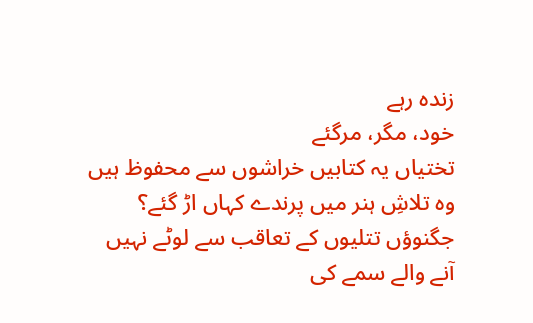زندہ رہے
خود، مگر، مرگئے
تختیاں یہ کتابیں خراشوں سے محفوظ ہیں
وہ تلاشِ ہنر میں پرندے کہاں اڑ گئے؟
جگنوؤں تتلیوں کے تعاقب سے لوٹے نہیں
آنے والے سمے کی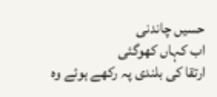حسیں چاندنی
اب کہاں کھوگئی
ارتقا کی بلندی پہ رکھے ہوئے وہ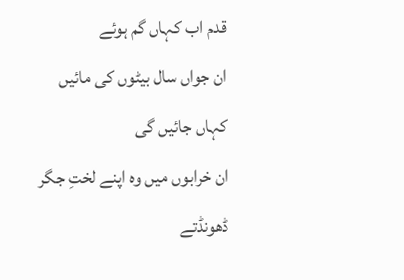قدم اب کہاں گم ہوئے
ان جواں سال بیٹوں کی مائیں
کہاں جائیں گی
ان خرابوں میں وہ اپنے لختِ جگر ڈھونڈتے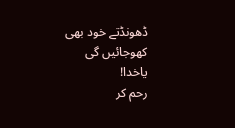ڈھونڈتے خود بھی کھوجائیں گی
یاخدا!
رحم کر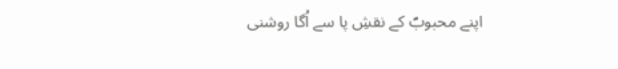اپنے محبوبؐ کے نقشِ پا سے اُگا روشنی